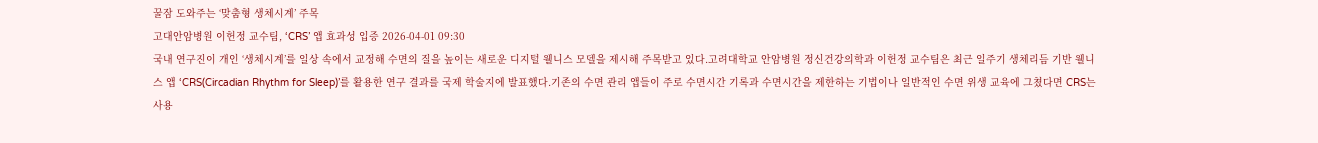꿀잠 도와주는 ‘맞춤형 생체시계’ 주목
고대안암병원 이헌정 교수팀, ‘CRS’ 앱 효과성 입증 2026-04-01 09:30
국내 연구진이 개인 ‘생체시계’를 일상 속에서 교정해 수면의 질을 높이는 새로운 디지털 웰니스 모델을 제시해 주목받고 있다.고려대학교 안암병원 정신건강의학과 이헌정 교수팀은 최근 일주기 생체리듬 기반 웰니스 앱 ‘CRS(Circadian Rhythm for Sleep)’를 활용한 연구 결과를 국제 학술지에 발표했다.기존의 수면 관리 앱들이 주로 수면시간 기록과 수면시간을 제한하는 기법이나 일반적인 수면 위생 교육에 그쳤다면 CRS는 사용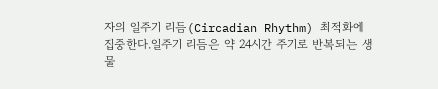자의 일주기 리듬(Circadian Rhythm) 최적화에 집중한다.일주기 리듬은 약 24시간 주기로 반복되는 생물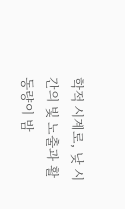학적 시계로, 낮 시간의 빛 노출과 활동량이 밤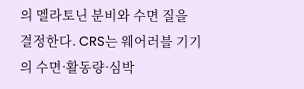의 멜라토닌 분비와 수면 질을 결정한다. CRS는 웨어러블 기기의 수면·활동량·심박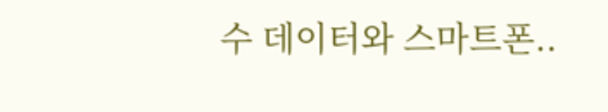수 데이터와 스마트폰..